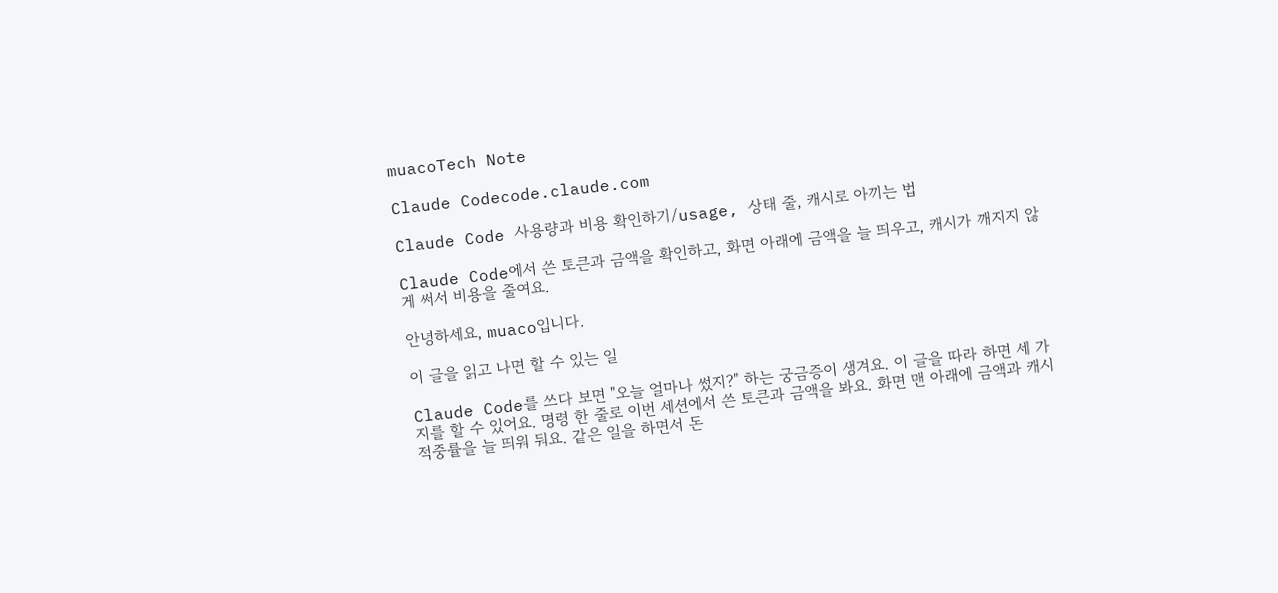muacoTech Note

Claude Codecode.claude.com

Claude Code 사용량과 비용 확인하기/usage, 상태 줄, 캐시로 아끼는 법

Claude Code에서 쓴 토큰과 금액을 확인하고, 화면 아래에 금액을 늘 띄우고, 캐시가 깨지지 않게 써서 비용을 줄여요.

안녕하세요, muaco입니다.

이 글을 읽고 나면 할 수 있는 일

Claude Code를 쓰다 보면 "오늘 얼마나 썼지?" 하는 궁금증이 생겨요. 이 글을 따라 하면 세 가지를 할 수 있어요. 명령 한 줄로 이번 세션에서 쓴 토큰과 금액을 봐요. 화면 맨 아래에 금액과 캐시 적중률을 늘 띄워 둬요. 같은 일을 하면서 돈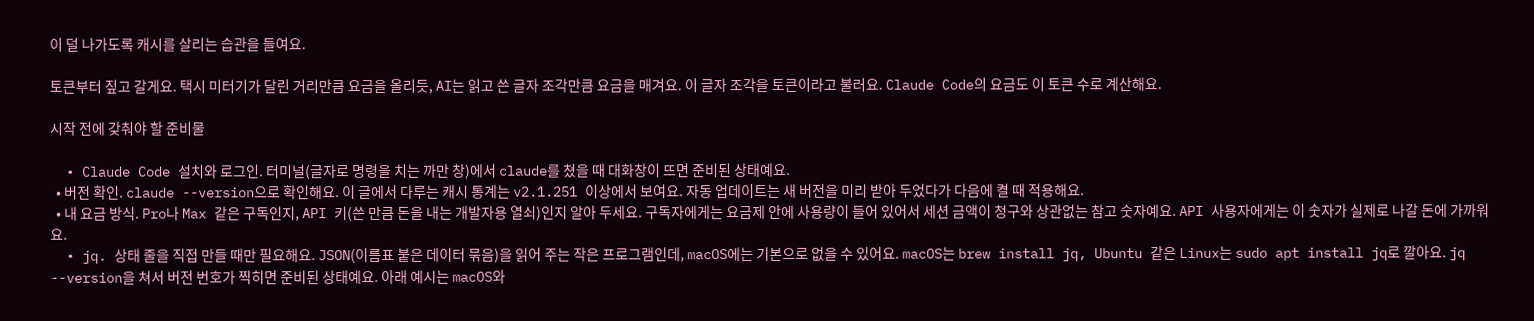이 덜 나가도록 캐시를 살리는 습관을 들여요.

토큰부터 짚고 갈게요. 택시 미터기가 달린 거리만큼 요금을 올리듯, AI는 읽고 쓴 글자 조각만큼 요금을 매겨요. 이 글자 조각을 토큰이라고 불러요. Claude Code의 요금도 이 토큰 수로 계산해요.

시작 전에 갖춰야 할 준비물

  • Claude Code 설치와 로그인. 터미널(글자로 명령을 치는 까만 창)에서 claude를 쳤을 때 대화창이 뜨면 준비된 상태예요.
  • 버전 확인. claude --version으로 확인해요. 이 글에서 다루는 캐시 통계는 v2.1.251 이상에서 보여요. 자동 업데이트는 새 버전을 미리 받아 두었다가 다음에 켤 때 적용해요.
  • 내 요금 방식. Pro나 Max 같은 구독인지, API 키(쓴 만큼 돈을 내는 개발자용 열쇠)인지 알아 두세요. 구독자에게는 요금제 안에 사용량이 들어 있어서 세션 금액이 청구와 상관없는 참고 숫자예요. API 사용자에게는 이 숫자가 실제로 나갈 돈에 가까워요.
  • jq. 상태 줄을 직접 만들 때만 필요해요. JSON(이름표 붙은 데이터 묶음)을 읽어 주는 작은 프로그램인데, macOS에는 기본으로 없을 수 있어요. macOS는 brew install jq, Ubuntu 같은 Linux는 sudo apt install jq로 깔아요. jq --version을 쳐서 버전 번호가 찍히면 준비된 상태예요. 아래 예시는 macOS와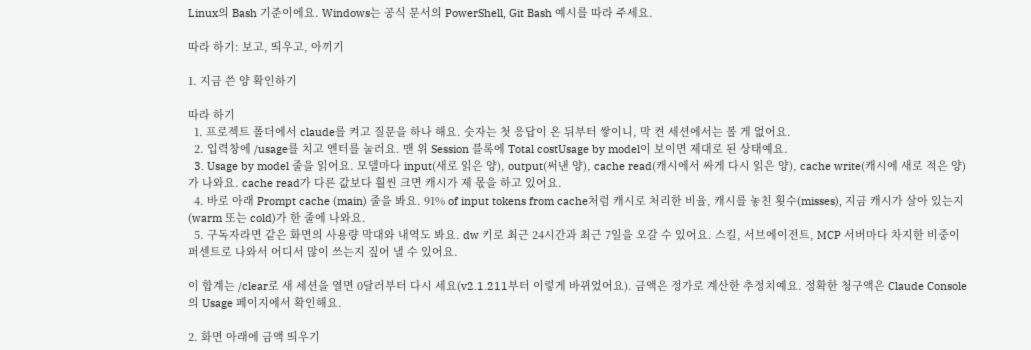Linux의 Bash 기준이에요. Windows는 공식 문서의 PowerShell, Git Bash 예시를 따라 주세요.

따라 하기: 보고, 띄우고, 아끼기

1. 지금 쓴 양 확인하기

따라 하기
  1. 프로젝트 폴더에서 claude를 켜고 질문을 하나 해요. 숫자는 첫 응답이 온 뒤부터 쌓이니, 막 켠 세션에서는 볼 게 없어요.
  2. 입력창에 /usage를 치고 엔터를 눌러요. 맨 위 Session 블록에 Total costUsage by model이 보이면 제대로 된 상태예요.
  3. Usage by model 줄을 읽어요. 모델마다 input(새로 읽은 양), output(써낸 양), cache read(캐시에서 싸게 다시 읽은 양), cache write(캐시에 새로 적은 양)가 나와요. cache read가 다른 값보다 훨씬 크면 캐시가 제 몫을 하고 있어요.
  4. 바로 아래 Prompt cache (main) 줄을 봐요. 91% of input tokens from cache처럼 캐시로 처리한 비율, 캐시를 놓친 횟수(misses), 지금 캐시가 살아 있는지(warm 또는 cold)가 한 줄에 나와요.
  5. 구독자라면 같은 화면의 사용량 막대와 내역도 봐요. dw 키로 최근 24시간과 최근 7일을 오갈 수 있어요. 스킬, 서브에이전트, MCP 서버마다 차지한 비중이 퍼센트로 나와서 어디서 많이 쓰는지 짚어 낼 수 있어요.

이 합계는 /clear로 새 세션을 열면 0달러부터 다시 세요(v2.1.211부터 이렇게 바뀌었어요). 금액은 정가로 계산한 추정치예요. 정확한 청구액은 Claude Console의 Usage 페이지에서 확인해요.

2. 화면 아래에 금액 띄우기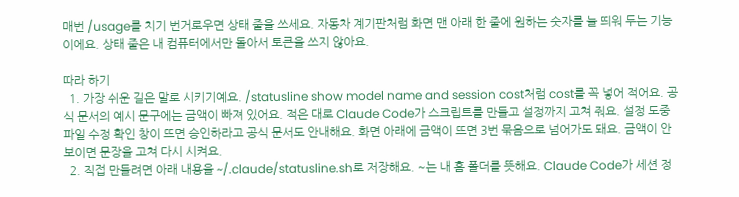매번 /usage를 치기 번거로우면 상태 줄을 쓰세요. 자동차 계기판처럼 화면 맨 아래 한 줄에 원하는 숫자를 늘 띄워 두는 기능이에요. 상태 줄은 내 컴퓨터에서만 돌아서 토큰을 쓰지 않아요.

따라 하기
  1. 가장 쉬운 길은 말로 시키기예요. /statusline show model name and session cost처럼 cost를 꼭 넣어 적어요. 공식 문서의 예시 문구에는 금액이 빠져 있어요. 적은 대로 Claude Code가 스크립트를 만들고 설정까지 고쳐 줘요. 설정 도중 파일 수정 확인 창이 뜨면 승인하라고 공식 문서도 안내해요. 화면 아래에 금액이 뜨면 3번 묶음으로 넘어가도 돼요. 금액이 안 보이면 문장을 고쳐 다시 시켜요.
  2. 직접 만들려면 아래 내용을 ~/.claude/statusline.sh로 저장해요. ~는 내 홈 폴더를 뜻해요. Claude Code가 세션 정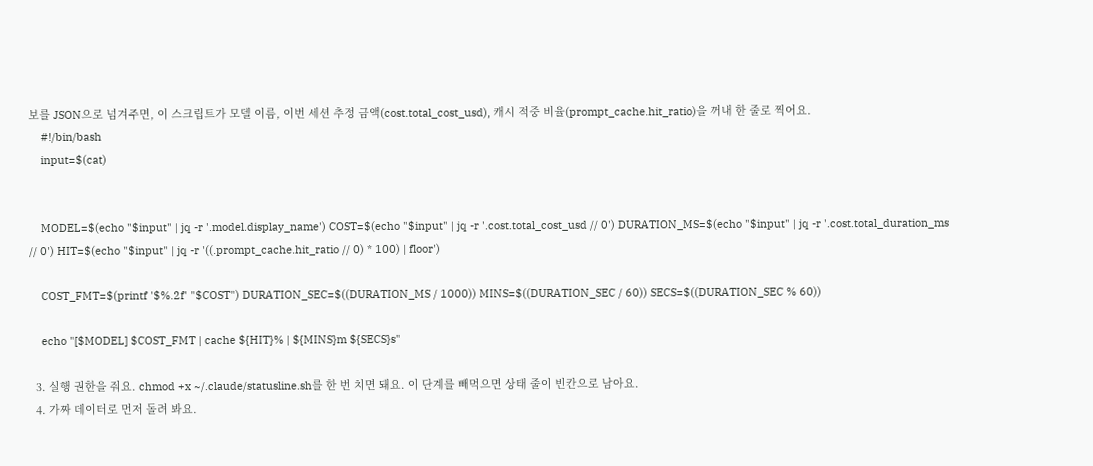보를 JSON으로 넘겨주면, 이 스크립트가 모델 이름, 이번 세션 추정 금액(cost.total_cost_usd), 캐시 적중 비율(prompt_cache.hit_ratio)을 꺼내 한 줄로 찍어요.
    #!/bin/bash
    input=$(cat)


    MODEL=$(echo "$input" | jq -r '.model.display_name') COST=$(echo "$input" | jq -r '.cost.total_cost_usd // 0') DURATION_MS=$(echo "$input" | jq -r '.cost.total_duration_ms // 0') HIT=$(echo "$input" | jq -r '((.prompt_cache.hit_ratio // 0) * 100) | floor')

    COST_FMT=$(printf '$%.2f' "$COST") DURATION_SEC=$((DURATION_MS / 1000)) MINS=$((DURATION_SEC / 60)) SECS=$((DURATION_SEC % 60))

    echo "[$MODEL] $COST_FMT | cache ${HIT}% | ${MINS}m ${SECS}s"

  3. 실행 권한을 줘요. chmod +x ~/.claude/statusline.sh를 한 번 치면 돼요. 이 단계를 빼먹으면 상태 줄이 빈칸으로 남아요.
  4. 가짜 데이터로 먼저 돌려 봐요.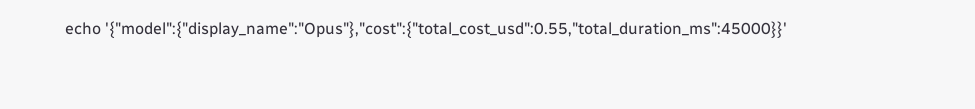echo '{"model":{"display_name":"Opus"},"cost":{"total_cost_usd":0.55,"total_duration_ms":45000}}'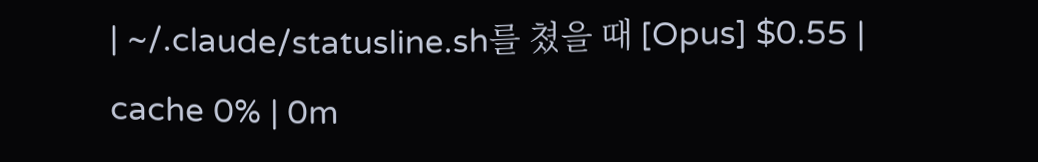| ~/.claude/statusline.sh를 쳤을 때 [Opus] $0.55 | cache 0% | 0m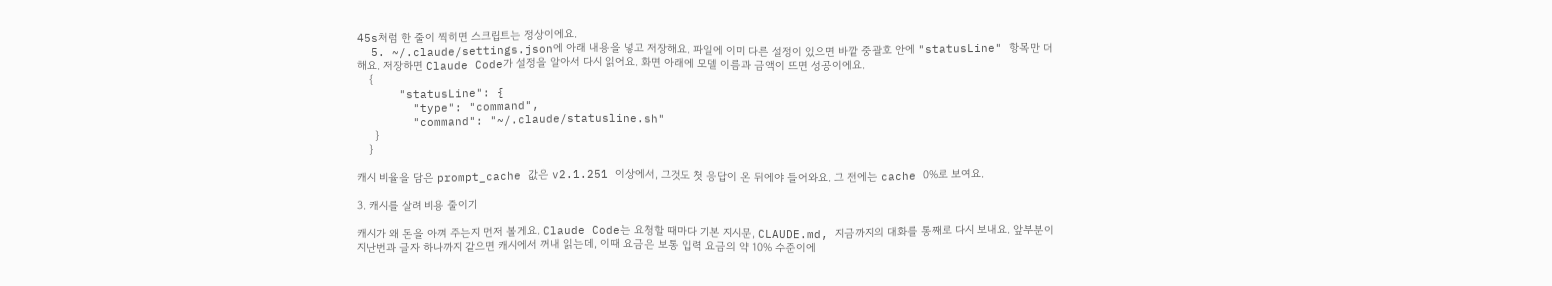45s처럼 한 줄이 찍히면 스크립트는 정상이에요.
  5. ~/.claude/settings.json에 아래 내용을 넣고 저장해요. 파일에 이미 다른 설정이 있으면 바깥 중괄호 안에 "statusLine" 항목만 더해요. 저장하면 Claude Code가 설정을 알아서 다시 읽어요. 화면 아래에 모델 이름과 금액이 뜨면 성공이에요.
    {
      "statusLine": {
        "type": "command",
        "command": "~/.claude/statusline.sh"
      }
    }

캐시 비율을 담은 prompt_cache 값은 v2.1.251 이상에서, 그것도 첫 응답이 온 뒤에야 들어와요. 그 전에는 cache 0%로 보여요.

3. 캐시를 살려 비용 줄이기

캐시가 왜 돈을 아껴 주는지 먼저 볼게요. Claude Code는 요청할 때마다 기본 지시문, CLAUDE.md, 지금까지의 대화를 통째로 다시 보내요. 앞부분이 지난번과 글자 하나까지 같으면 캐시에서 꺼내 읽는데, 이때 요금은 보통 입력 요금의 약 10% 수준이에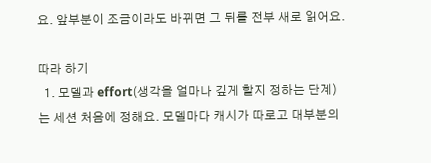요. 앞부분이 조금이라도 바뀌면 그 뒤를 전부 새로 읽어요.

따라 하기
  1. 모델과 effort(생각을 얼마나 깊게 할지 정하는 단계)는 세션 처음에 정해요. 모델마다 캐시가 따로고 대부분의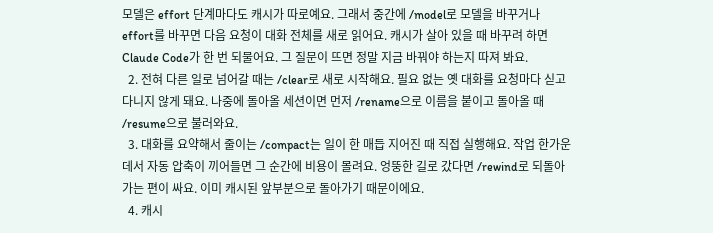모델은 effort 단계마다도 캐시가 따로예요. 그래서 중간에 /model로 모델을 바꾸거나 effort를 바꾸면 다음 요청이 대화 전체를 새로 읽어요. 캐시가 살아 있을 때 바꾸려 하면 Claude Code가 한 번 되물어요. 그 질문이 뜨면 정말 지금 바꿔야 하는지 따져 봐요.
  2. 전혀 다른 일로 넘어갈 때는 /clear로 새로 시작해요. 필요 없는 옛 대화를 요청마다 싣고 다니지 않게 돼요. 나중에 돌아올 세션이면 먼저 /rename으로 이름을 붙이고 돌아올 때 /resume으로 불러와요.
  3. 대화를 요약해서 줄이는 /compact는 일이 한 매듭 지어진 때 직접 실행해요. 작업 한가운데서 자동 압축이 끼어들면 그 순간에 비용이 몰려요. 엉뚱한 길로 갔다면 /rewind로 되돌아가는 편이 싸요. 이미 캐시된 앞부분으로 돌아가기 때문이에요.
  4. 캐시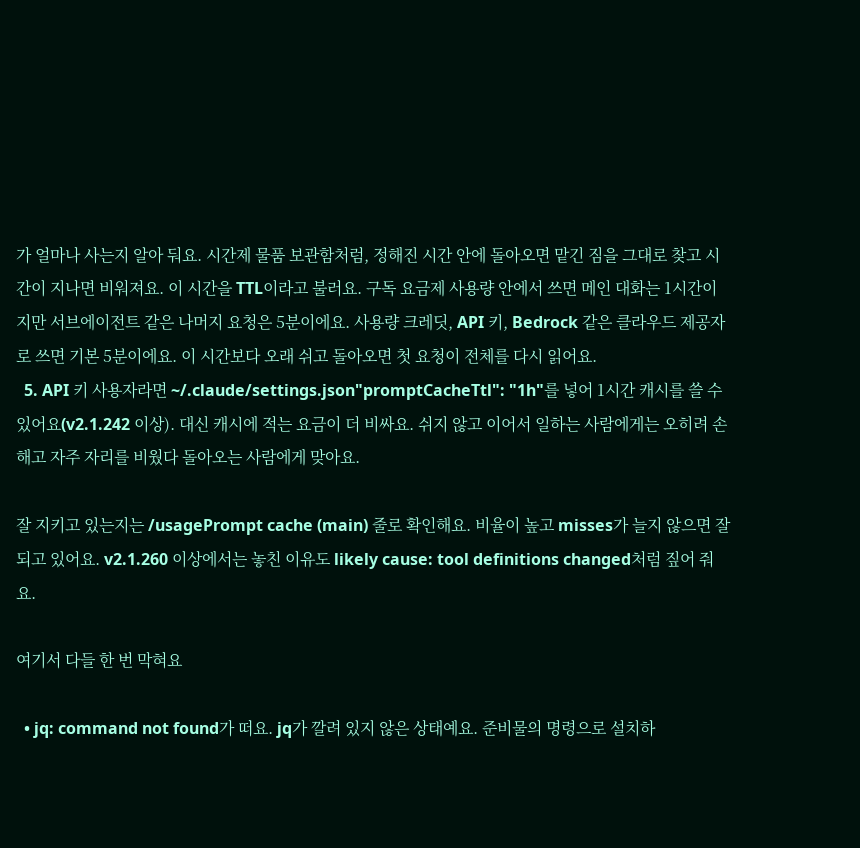가 얼마나 사는지 알아 둬요. 시간제 물품 보관함처럼, 정해진 시간 안에 돌아오면 맡긴 짐을 그대로 찾고 시간이 지나면 비워져요. 이 시간을 TTL이라고 불러요. 구독 요금제 사용량 안에서 쓰면 메인 대화는 1시간이지만 서브에이전트 같은 나머지 요청은 5분이에요. 사용량 크레딧, API 키, Bedrock 같은 클라우드 제공자로 쓰면 기본 5분이에요. 이 시간보다 오래 쉬고 돌아오면 첫 요청이 전체를 다시 읽어요.
  5. API 키 사용자라면 ~/.claude/settings.json"promptCacheTtl": "1h"를 넣어 1시간 캐시를 쓸 수 있어요(v2.1.242 이상). 대신 캐시에 적는 요금이 더 비싸요. 쉬지 않고 이어서 일하는 사람에게는 오히려 손해고 자주 자리를 비웠다 돌아오는 사람에게 맞아요.

잘 지키고 있는지는 /usagePrompt cache (main) 줄로 확인해요. 비율이 높고 misses가 늘지 않으면 잘 되고 있어요. v2.1.260 이상에서는 놓친 이유도 likely cause: tool definitions changed처럼 짚어 줘요.

여기서 다들 한 번 막혀요

  • jq: command not found가 떠요. jq가 깔려 있지 않은 상태예요. 준비물의 명령으로 설치하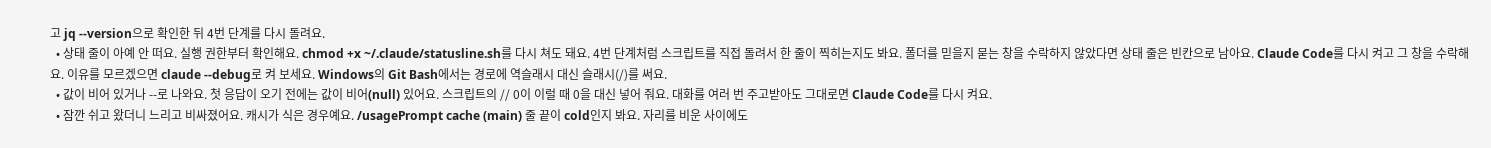고 jq --version으로 확인한 뒤 4번 단계를 다시 돌려요.
  • 상태 줄이 아예 안 떠요. 실행 권한부터 확인해요. chmod +x ~/.claude/statusline.sh를 다시 쳐도 돼요. 4번 단계처럼 스크립트를 직접 돌려서 한 줄이 찍히는지도 봐요. 폴더를 믿을지 묻는 창을 수락하지 않았다면 상태 줄은 빈칸으로 남아요. Claude Code를 다시 켜고 그 창을 수락해요. 이유를 모르겠으면 claude --debug로 켜 보세요. Windows의 Git Bash에서는 경로에 역슬래시 대신 슬래시(/)를 써요.
  • 값이 비어 있거나 --로 나와요. 첫 응답이 오기 전에는 값이 비어(null) 있어요. 스크립트의 // 0이 이럴 때 0을 대신 넣어 줘요. 대화를 여러 번 주고받아도 그대로면 Claude Code를 다시 켜요.
  • 잠깐 쉬고 왔더니 느리고 비싸졌어요. 캐시가 식은 경우예요. /usagePrompt cache (main) 줄 끝이 cold인지 봐요. 자리를 비운 사이에도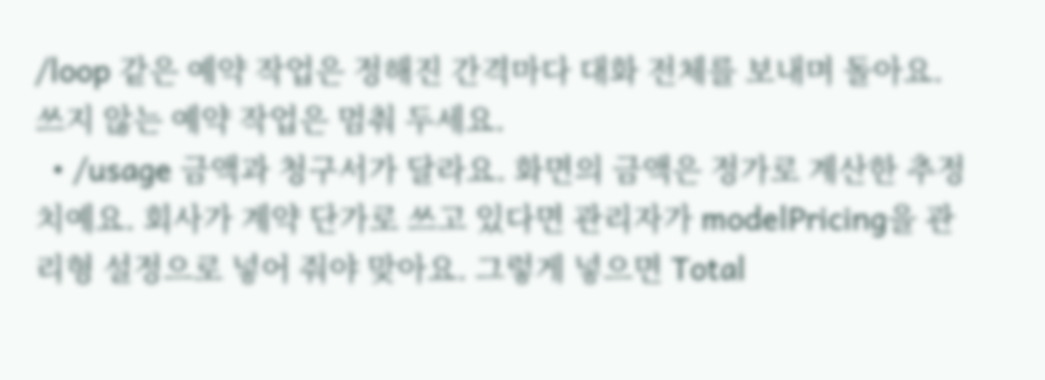/loop 같은 예약 작업은 정해진 간격마다 대화 전체를 보내며 돌아요. 쓰지 않는 예약 작업은 멈춰 두세요.
  • /usage 금액과 청구서가 달라요. 화면의 금액은 정가로 계산한 추정치예요. 회사가 계약 단가로 쓰고 있다면 관리자가 modelPricing을 관리형 설정으로 넣어 줘야 맞아요. 그렇게 넣으면 Total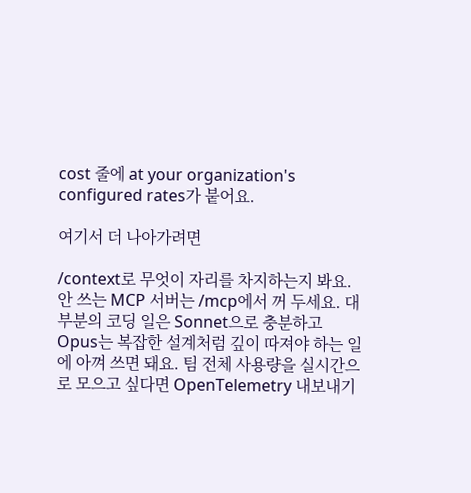cost 줄에 at your organization's configured rates가 붙어요.

여기서 더 나아가려면

/context로 무엇이 자리를 차지하는지 봐요. 안 쓰는 MCP 서버는 /mcp에서 꺼 두세요. 대부분의 코딩 일은 Sonnet으로 충분하고 Opus는 복잡한 설계처럼 깊이 따져야 하는 일에 아껴 쓰면 돼요. 팀 전체 사용량을 실시간으로 모으고 싶다면 OpenTelemetry 내보내기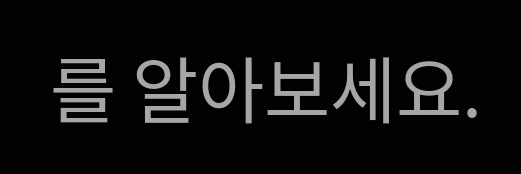를 알아보세요.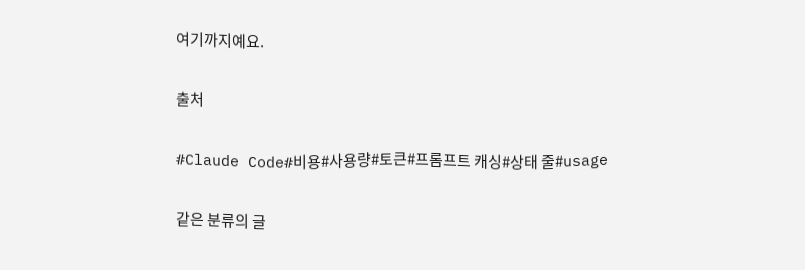여기까지예요.

출처

#Claude Code#비용#사용량#토큰#프롬프트 캐싱#상태 줄#usage

같은 분류의 글